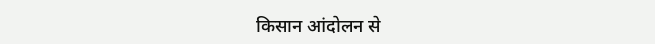किसान आंदोलन से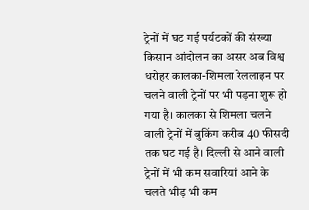ट्रेनों में घट गई पर्यटकों की संख्या
किसान आंदोलन का असर अब विश्व धरोहर कालका-शिमला रेललाइन पर चलने वाली ट्रेनों पर भी पड़ना शुरू हो गया है। कालका से शिमला चलने वाली ट्रेनों में बुकिंग करीब 40 फीसदी तक घट गई है। दिल्ली से आने वाली ट्रेनों में भी कम सवारियां आने के चलते भीड़ भी कम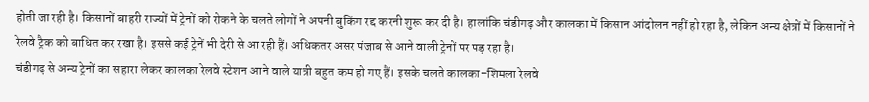होती जा रही है। किसानों बाहरी राज्यों में ट्रेनों को रोकने के चलते लोगों ने अपनी बुकिंग रद्द करनी शुरू कर दी है। हालांकि चंडीगढ़ और कालका में किसान आंदोलन नहीं हो रहा है, लेकिन अन्य क्षेत्रों में किसानों ने रेलवे ट्रैक को बाधित कर रखा है। इससे कई ट्रेनें भी देरी से आ रही हैं। अधिकतर असर पंजाब से आने वाली ट्रेनों पर पड़ रहा है।
चंडीगढ़ से अन्य ट्रेनों का सहारा लेकर कालका रेलवे स्टेशन आने वाले यात्री बहुत कम हो गए हैं। इसके चलते कालका-शिमला रेलवे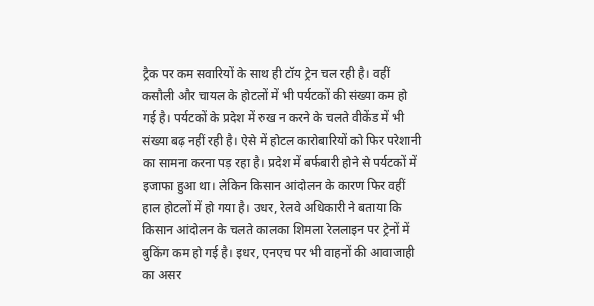ट्रैक पर कम सवारियों के साथ ही टॉय ट्रेन चल रही है। वहीं कसौली और चायल के होटलों में भी पर्यटकों की संख्या कम हो गई है। पर्यटकों के प्रदेश में रुख न करने के चलते वीकेंड में भी संख्या बढ़ नहीं रही है। ऐसे में होटल कारोबारियों को फिर परेशानी का सामना करना पड़ रहा है। प्रदेश में बर्फबारी होने से पर्यटकों में इजाफा हुआ था। लेकिन किसान आंदोलन के कारण फिर वहीं हाल होटलों में हो गया है। उधर, रेलवे अधिकारी ने बताया कि किसान आंदोलन के चलते कालका शिमला रेललाइन पर ट्रेनों में बुकिंग कम हो गई है। इधर, एनएच पर भी वाहनों की आवाजाही का असर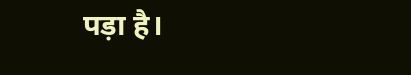पड़ा है।